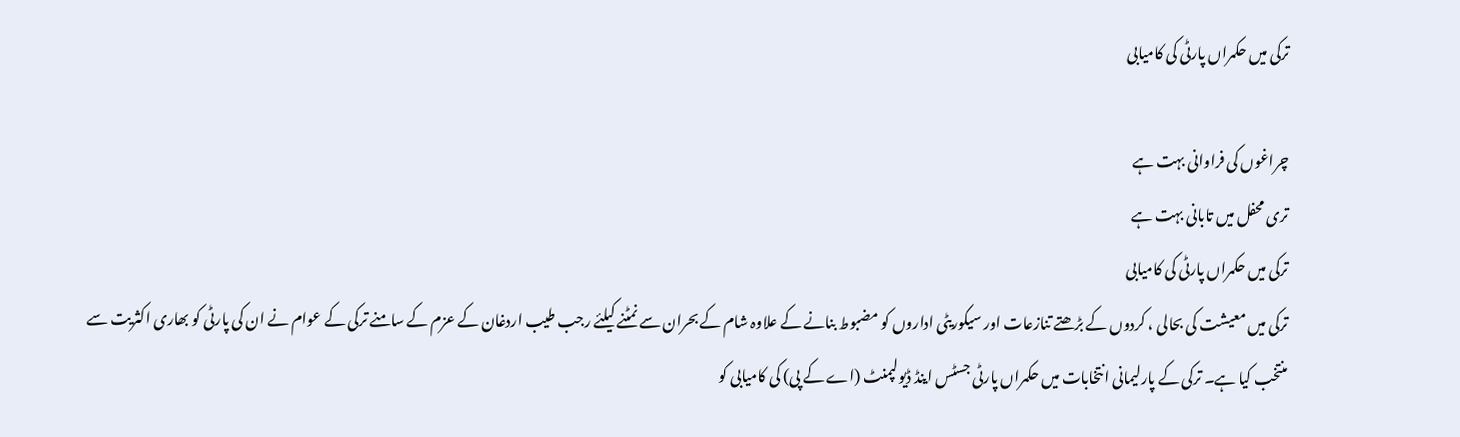ترکی میں حکمراں پارٹی کی کامیابی

چراغوں کی فراوانی بہت ہے
تری محفل میں تابانی بہت ہے
ترکی میں حکمراں پارٹی کی کامیابی
ترکی میں معیشت کی بحالی ، کردوں کے بڑھتے تنازعات اور سیکوریٹی اداروں کو مضبوط بنانے کے علاوہ شام کے بحران سے نمٹنے کیلئے رجب طیب اردغان کے عزم کے سامنے ترکی کے عوام نے ان کی پارٹی کو بھاری اکثریت سے منتخب کیا ہے۔ ترکی کے پارلیمانی انتخابات میں حکمراں پارٹی جسٹس اینڈ ڈیولپمنٹ (اے کے پی) کی کامیابی کو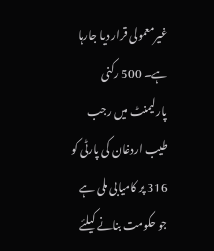غیرمعمولی قرار دیا جارہا ہے۔ 500 رکنی پارلیمنٹ میں رجب طیب اردغان کی پارٹی کو 316 پر کامیابی ملی ہے جو حکومت بنانے کیلئے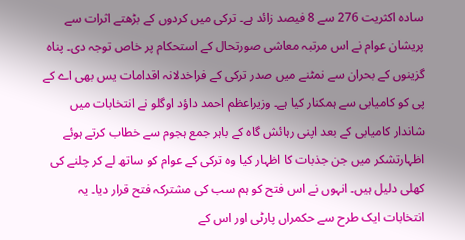سادہ اکثریت 276 سے 8 فیصد زائد ہے۔ ترکی میں کردوں کے بڑھتے اثرات سے پریشان عوام نے اس مرتبہ معاشی صورتحال کے استحکام پر خاص توجہ دی۔ پناہ گزینوں کے بحران سے نمٹنے میں صدر ترکی کے فراخدلانہ اقدامات یس بھی اے کے پی کو کامیابی سے ہمکنار کیا ہے۔ وزیراعظم احمد داؤد اوگلو نے انتخابات میں شاندار کامیابی کے بعد اپنی رہائش گاہ کے باہر جمع ہجوم سے خطاب کرتے ہوئے اظہارتشکر میں جن جذبات کا اظہار کیا وہ ترکی کے عوام کو ساتھ لے کر چلنے کی کھلی دلیل ہیں۔ انہوں نے اس فتح کو ہم سب کی مشترکہ فتح قرار دیا۔ یہ انتخابات ایک طرح سے حکمراں پارٹی اور اس کے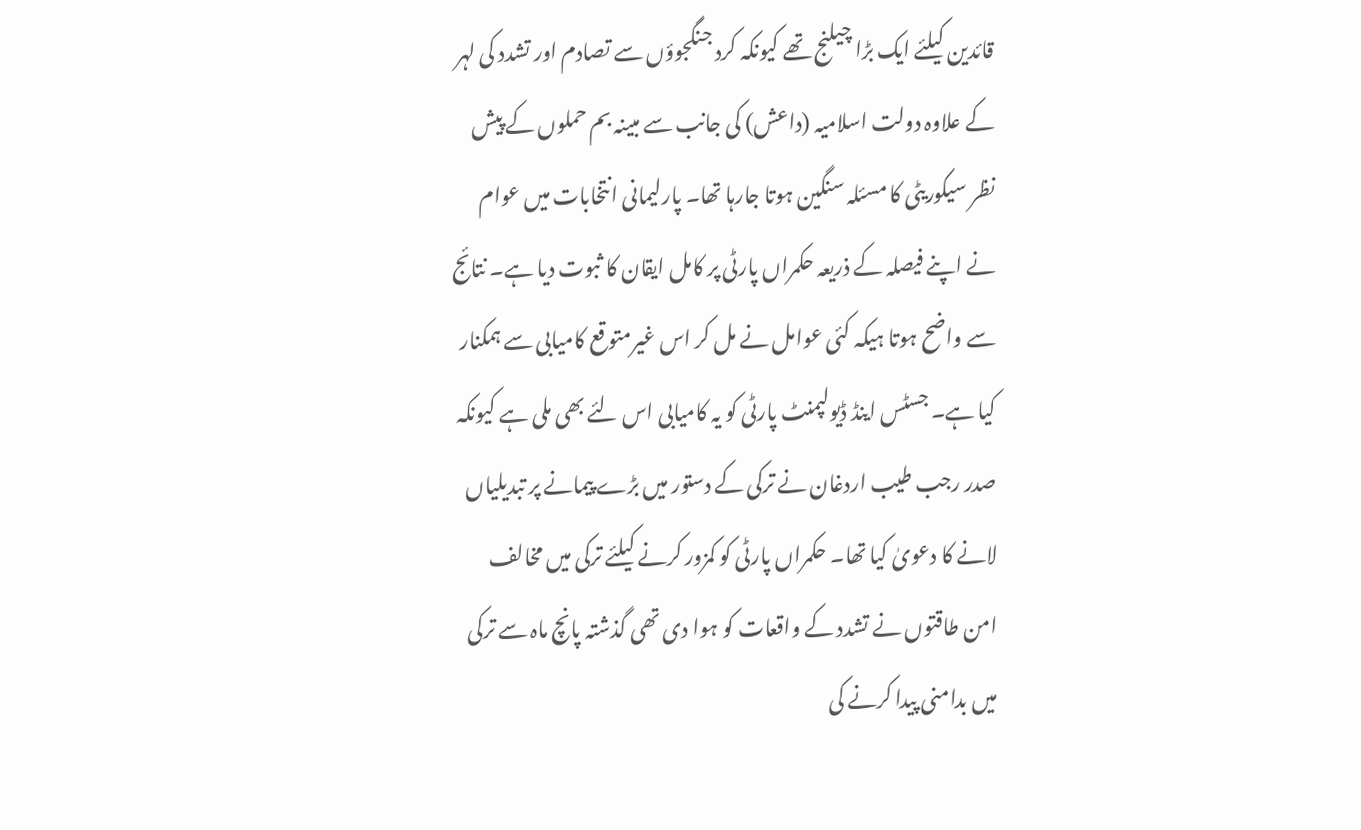قائدین کیلئے ایک بڑا چیلنج تھے کیونکہ کرد جنگجوؤں سے تصادم اور تشدد کی لہر کے علاوہ دولت اسلامیہ (داعش) کی جانب سے مبینہ بم حملوں کے پیش نظر سیکوریٹی کا مسئلہ سنگین ہوتا جارہا تھا۔ پارلیمانی انتخابات میں عوام نے اپنے فیصلہ کے ذریعہ حکمراں پارٹی پر کامل ایقان کا ثبوت دیا ہے۔ نتائج سے واضح ہوتا ہیکہ کئی عوامل نے مل کر اس غیرمتوقع کامیابی سے ہمکنار کیا ہے۔ جسٹس اینڈ ڈیولپمنٹ پارٹی کو یہ کامیابی اس لئے بھی ملی ہے کیونکہ صدر رجب طیب اردغان نے ترکی کے دستور میں بڑے پیمانے پر تبدیلیاں لانے کا دعویٰ کیا تھا۔ حکمراں پارٹی کو کمزور کرنے کیلئے ترکی میں مخالف امن طاقتوں نے تشدد کے واقعات کو ہوا دی تھی گذشتہ پانچ ماہ سے ترکی میں بدامنی پیدا کرنے کی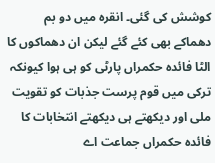کوشش کی گئی۔ انقرہ میں دو بم دھماکے بھی کئے گئے لیکن ان دھماکوں کا الٹا فائدہ حکمراں پارٹی کو ہی ہوا کیونکہ ترکی میں قوم پرست جذبات کو تقویت ملی اور دیکھتے ہی دیکھتے انتخابات کا فائدہ حکمراں جماعت اے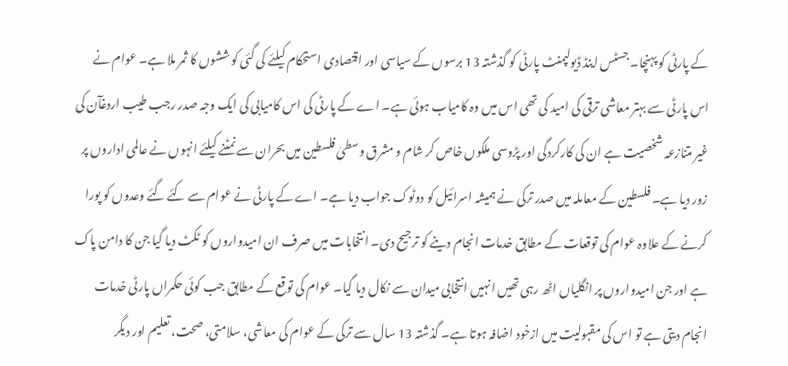کے پارٹی کو پہنچا۔ جسٹس اینڈ ڈیولپمنٹ پارٹی کو گذشتہ 13 برسوں کے سیاسی اور اقتصادی استحکام کیلئے کی گئی کوششوں کا ثمر ملا ہے۔ عوام نے اس پارٹی سے بہتر معاشی ترقی کی امید کی تھی اس میں وہ کامیاب ہوئی ہے۔ اے کے پارٹی کی اس کامیابی کی ایک وجہ صدر رجب طیب اردغآن کی غیر متنازعہ شخصیت ہے ان کی کارکردگی اور پڑوسی ملکوں خاص کر شام و مشرق وسطیٰ فلسطین میں بحران سے نمٹنے کیلئے انہوں نے عالمی اداروں پر زور دیا ہے۔ فلسطین کے معاملہ میں صدر ترکی نے ہمیشہ اسرائیل کو دوٹوک جواب دیا ہے۔ اے کے پارٹی نے عوام سے کئے گئے وعدوں کو پورا کرنے کے علاوہ عوام کی توقعات کے مطابق خدمات انجام دینے کو ترجیح دی۔ انتخابات میں صرف ان امیدواروں کو ٹکٹ دیا گیا جن کا دامن پاک ہے اور جن امیدواروں پر انگلیاں اٹھ رہی تھیں انہیں انتخابی میدان سے نکال دیا گیا۔ عوام کی توقع کے مطابق جب کوئی حکمراں پارٹی خدمات انجام دیتی ہے تو اس کی مقبولیت میں ازخود اضافہ ہوتا ہے۔ گذشتہ 13 سال سے ترکی کے عوام کی معاشی، سلامتی، صحت، تعلیم اور دیگر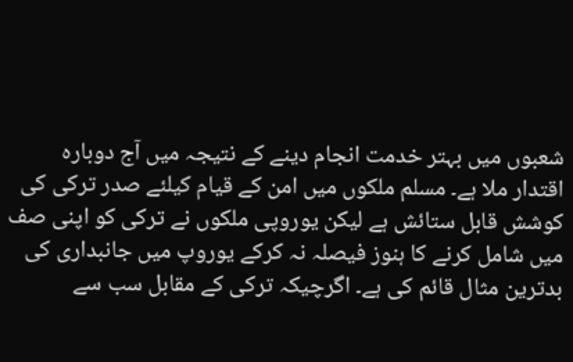شعبوں میں بہتر خدمت انجام دینے کے نتیجہ میں آج دوبارہ اقتدار ملا ہے۔ مسلم ملکوں میں امن کے قیام کیلئے صدر ترکی کی کوشش قابل ستائش ہے لیکن یوروپی ملکوں نے ترکی کو اپنی صف میں شامل کرنے کا ہنوز فیصلہ نہ کرکے یوروپ میں جانبداری کی بدترین مثال قائم کی ہے۔ اگرچیکہ ترکی کے مقابل سب سے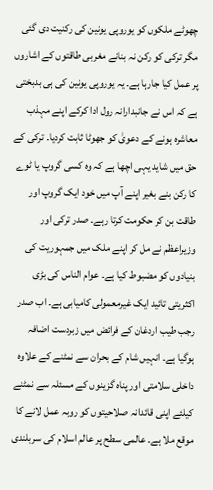چھوٹے ملکوں کو یوروپی یونین کی رکنیت دی گئی مگر ترکی کو رکن نہ بنانے مغربی طاقتوں کے اشاروں پر عمل کیا جارہا ہے۔ یہ یوروپی یونین کی ہی بدبختی ہے کہ اس نے جانبدارانہ رول ادا کرکے اپنے مہذب معاشرہ ہونے کے دعویٰ کو جھوٹا ثابت کردیا۔ ترکی کے حق میں شاید یہی اچھا ہے کہ وہ کسی گروپ یا ٹوے کا رکن بنے بغیر اپنے آپ میں خود ایک گروپ اور طاقت بن کر حکومت کرتا رہے۔ صدر ترکی اور وزیراعظم نے مل کر اپنے ملک میں جمہوریت کی بنیادوں کو مضبوط کیا ہے۔ عوام الناس کی بڑی اکثریتی تائید ایک غیرمعمولی کامیابی ہے۔ اب صدر رجب طیب اردغان کے فرائض میں زبردست اضافہ ہوگیا ہے۔ انہیں شام کے بحران سے نمٹنے کے علاوہ داخلی سلامتی اور پناہ گزینوں کے مسئلہ سے نمٹنے کیلئے اپنی قائدانہ صلاحیتوں کو روبہ عمل لانے کا موقع ملا ہے۔ عالمی سطح پر عالم اسلام کی سربلندی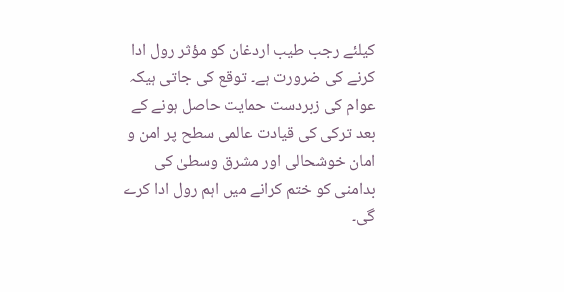کیلئے رجب طیب اردغان کو مؤثر رول ادا کرنے کی ضرورت ہے۔ توقع کی جاتی ہیکہ عوام کی زبردست حمایت حاصل ہونے کے بعد ترکی کی قیادت عالمی سطح پر امن و امان خوشحالی اور مشرق وسطیٰ کی بدامنی کو ختم کرانے میں اہم رول ادا کرے گی۔